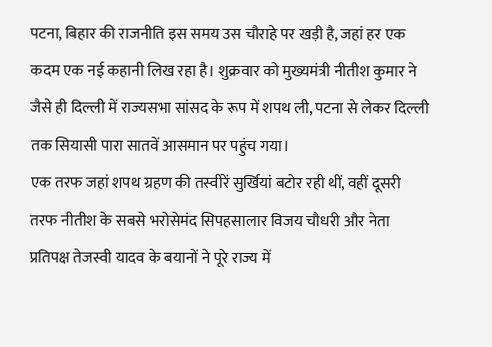पटना, बिहार की राजनीति इस समय उस चौराहे पर खड़ी है, जहां हर एक कदम एक नई कहानी लिख रहा है। शुक्रवार को मुख्यमंत्री नीतीश कुमार ने जैसे ही दिल्ली में राज्यसभा सांसद के रूप में शपथ ली, पटना से लेकर दिल्ली तक सियासी पारा सातवें आसमान पर पहुंच गया।
एक तरफ जहां शपथ ग्रहण की तस्वीरें सुर्खियां बटोर रही थीं, वहीं दूसरी तरफ नीतीश के सबसे भरोसेमंद सिपहसालार विजय चौधरी और नेता प्रतिपक्ष तेजस्वी यादव के बयानों ने पूरे राज्य में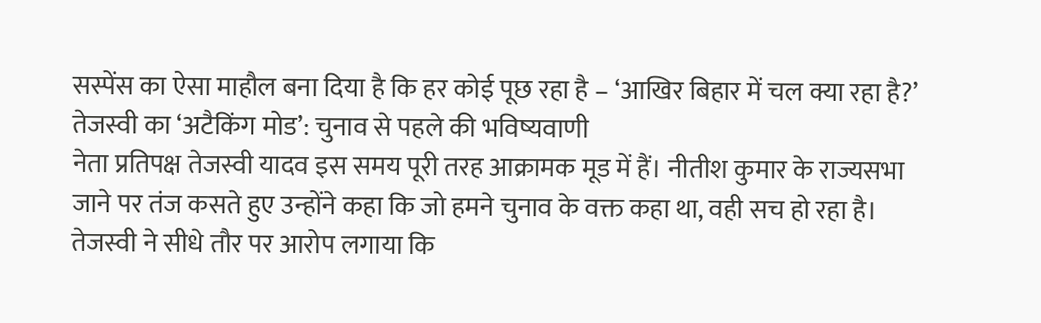सस्पेंस का ऐसा माहौल बना दिया है कि हर कोई पूछ रहा है – ‘आखिर बिहार में चल क्या रहा है?’
तेजस्वी का ‘अटैकिंग मोड’: चुनाव से पहले की भविष्यवाणी
नेता प्रतिपक्ष तेजस्वी यादव इस समय पूरी तरह आक्रामक मूड में हैं। नीतीश कुमार के राज्यसभा जाने पर तंज कसते हुए उन्होंने कहा कि जो हमने चुनाव के वक्त कहा था, वही सच हो रहा है। तेजस्वी ने सीधे तौर पर आरोप लगाया कि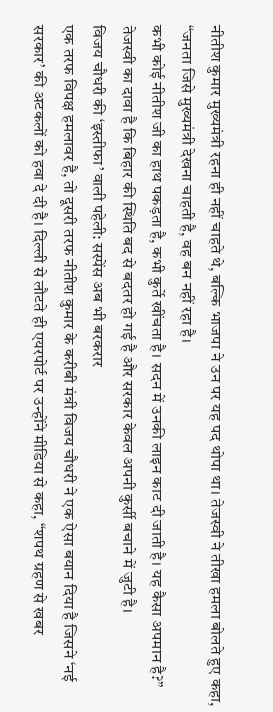नीतीश कुमार मुख्यमंत्री रहना ही नहीं चाहते थे, बल्कि भाजपा ने उन पर यह पद थोपा था। तेजस्वी ने तीखा हमला बोलते हुए कहा, “जनता जिसे मुख्यमंत्री देखना चाहती है, वह बन नहीं रहा है।
कभी कोई नीतीश जी का हाथ पकड़ता है, कभी कुर्ते खींचता है। सदन में उनकी लाइन काट दी जाती है। यह कैसा अपमान है?” तेजस्वी का दावा है कि बिहार की स्थिति बद से बदतर हो गई है और सरकार केवल अपनी कुर्सी बचाने में जुटी है।
विजय चौधरी की ‘इस्तीफा’ वाली पहेली: सस्पेंस अब भी बरकरार
एक तरफ विपक्ष हमलावर है, तो दूसरी तरफ नीतीश कुमार के करीबी मंत्री विजय चौधरी ने एक ऐसा बयान दिया है जिसने ‘नई सरकार’ की अटकलों को हवा दे दी है। दिल्ली से लौटते ही एयरपोर्ट पर उन्होंने मीडिया से कहा, “शपथ ग्रहण से खबर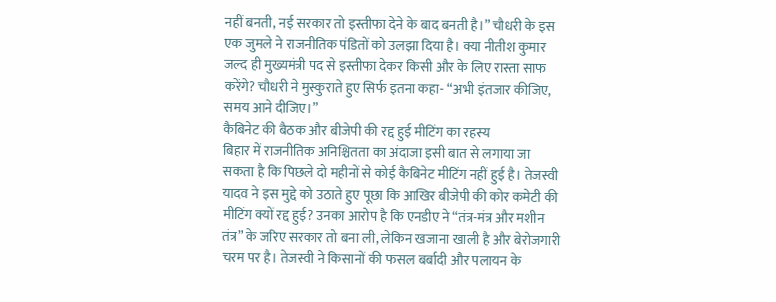नहीं बनती, नई सरकार तो इस्तीफा देने के बाद बनती है।” चौधरी के इस एक जुमले ने राजनीतिक पंडितों को उलझा दिया है। क्या नीतीश कुमार जल्द ही मुख्यमंत्री पद से इस्तीफा देकर किसी और के लिए रास्ता साफ करेंगे? चौधरी ने मुस्कुराते हुए सिर्फ इतना कहा- “अभी इंतजार कीजिए, समय आने दीजिए।”
कैबिनेट की बैठक और बीजेपी की रद्द हुई मीटिंग का रहस्य
बिहार में राजनीतिक अनिश्चितता का अंदाजा इसी बात से लगाया जा सकता है कि पिछले दो महीनों से कोई कैबिनेट मीटिंग नहीं हुई है। तेजस्वी यादव ने इस मुद्दे को उठाते हुए पूछा कि आखिर बीजेपी की कोर कमेटी की मीटिंग क्यों रद्द हुई? उनका आरोप है कि एनडीए ने “तंत्र-मंत्र और मशीन तंत्र” के जरिए सरकार तो बना ली, लेकिन खजाना खाली है और बेरोजगारी चरम पर है। तेजस्वी ने किसानों की फसल बर्बादी और पलायन के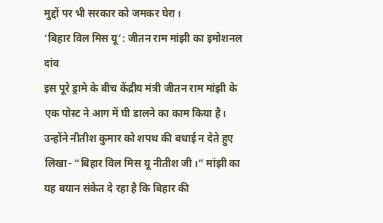मुद्दों पर भी सरकार को जमकर घेरा।
‘बिहार विल मिस यू’: जीतन राम मांझी का इमोशनल दांव
इस पूरे ड्रामे के बीच केंद्रीय मंत्री जीतन राम मांझी के एक पोस्ट ने आग में घी डालने का काम किया है। उन्होंने नीतीश कुमार को शपथ की बधाई न देते हुए लिखा- “बिहार विल मिस यू नीतीश जी।” मांझी का यह बयान संकेत दे रहा है कि बिहार की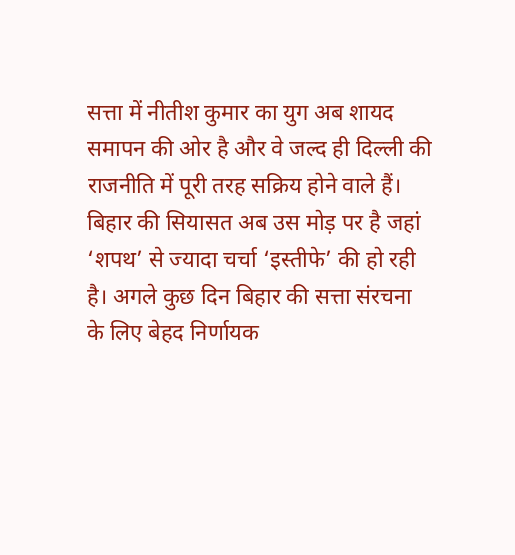सत्ता में नीतीश कुमार का युग अब शायद समापन की ओर है और वे जल्द ही दिल्ली की राजनीति में पूरी तरह सक्रिय होने वाले हैं।
बिहार की सियासत अब उस मोड़ पर है जहां ‘शपथ’ से ज्यादा चर्चा ‘इस्तीफे’ की हो रही है। अगले कुछ दिन बिहार की सत्ता संरचना के लिए बेहद निर्णायक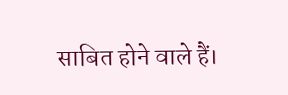साबित होने वाले हैं।